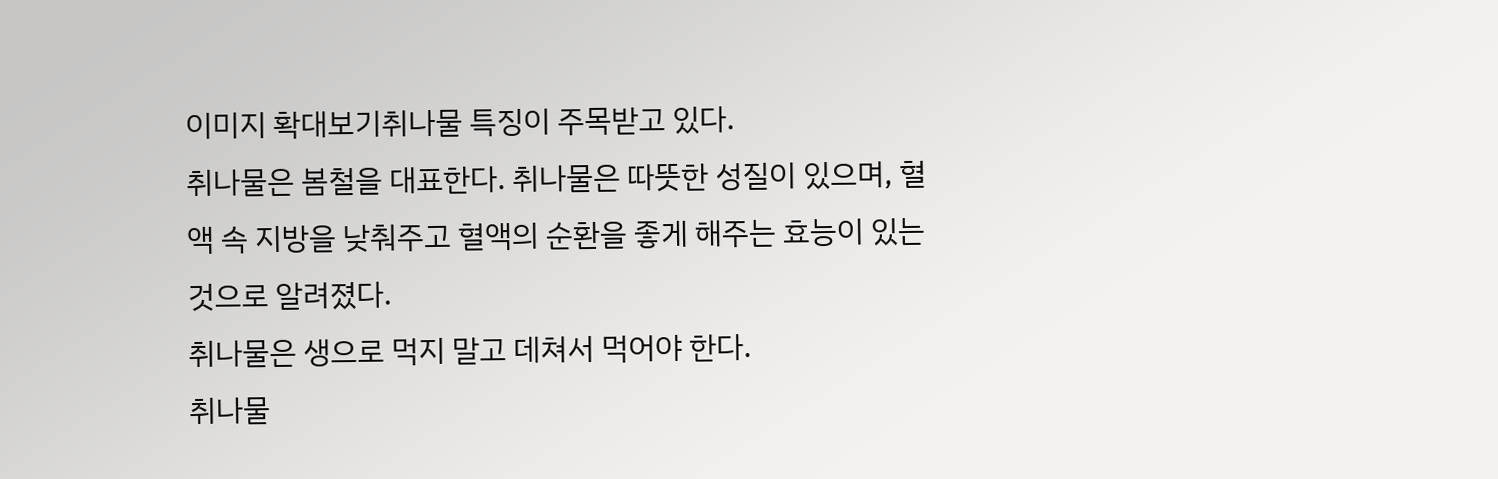이미지 확대보기취나물 특징이 주목받고 있다.
취나물은 봄철을 대표한다. 취나물은 따뜻한 성질이 있으며, 혈액 속 지방을 낮춰주고 혈액의 순환을 좋게 해주는 효능이 있는 것으로 알려졌다.
취나물은 생으로 먹지 말고 데쳐서 먹어야 한다.
취나물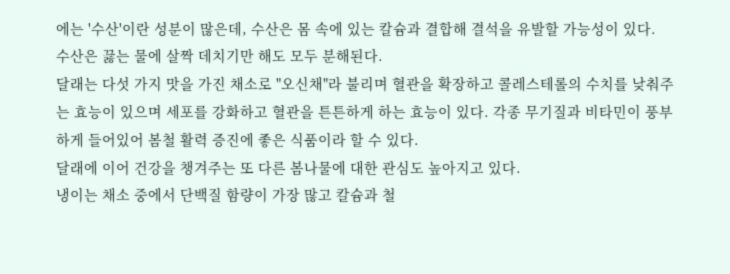에는 '수산'이란 성분이 많은데, 수산은 몸 속에 있는 칼슘과 결합해 결석을 유발할 가능성이 있다.
수산은 끓는 물에 살짝 데치기만 해도 모두 분해된다.
달래는 다섯 가지 맛을 가진 채소로 "오신채"라 불리며 혈관을 확장하고 콜레스테롤의 수치를 낮춰주는 효능이 있으며 세포를 강화하고 혈관을 튼튼하게 하는 효능이 있다. 각종 무기질과 비타민이 풍부하게 들어있어 봄철 활력 증진에 좋은 식품이라 할 수 있다.
달래에 이어 건강을 챙겨주는 또 다른 봄나물에 대한 관심도 높아지고 있다.
냉이는 채소 중에서 단백질 함량이 가장 많고 칼슘과 철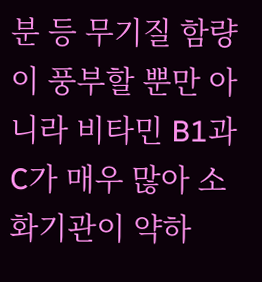분 등 무기질 함량이 풍부할 뿐만 아니라 비타민 B1과 C가 매우 많아 소화기관이 약하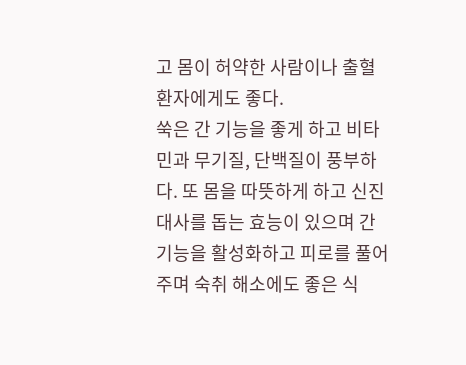고 몸이 허약한 사람이나 출혈환자에게도 좋다.
쑥은 간 기능을 좋게 하고 비타민과 무기질, 단백질이 풍부하다. 또 몸을 따뜻하게 하고 신진대사를 돕는 효능이 있으며 간기능을 활성화하고 피로를 풀어주며 숙취 해소에도 좋은 식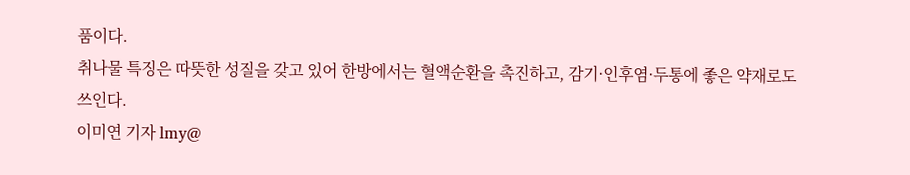품이다.
취나물 특징은 따뜻한 성질을 갖고 있어 한방에서는 혈액순환을 촉진하고, 감기·인후염·두통에 좋은 약재로도 쓰인다.
이미연 기자 lmy@